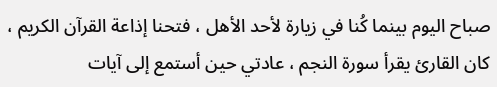صباح اليوم بينما كُنا في زيارة لأحد الأهل ، فتحنا إذاعة القرآن الكريم ، كان القارئ يقرأ سورة النجم ، عادتي حين أستمع إلى آيات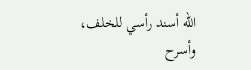الله أسند رأسي للخلف، وأسرح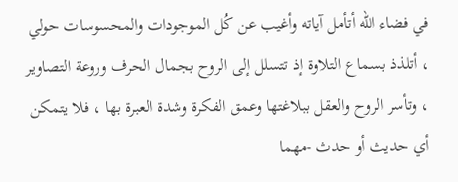في فضاء الله أتأمل آياته وأغيب عن كُل الموجودات والمحسوسات حولي ، أتلذذ بسماع التلاوة إذ تتسلل إلى الروح بجمال الحرف وروعة التصاوير ، وتأسر الروح والعقل ببلاغتها وعمق الفكرة وشدة العبرة بها ، فلا يتمكن أي حديث أو حدث -مهما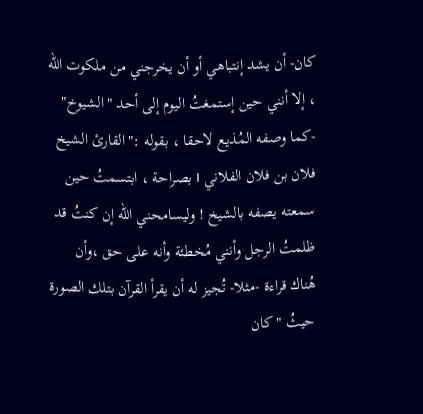كان- أن يشد إنتباهي أو أن يخرجني من ملكوت الله ، إلا أنني حين إستمغتُ اليوم إلى أحد "الشيوخ" -كما وصفه المُذيع لاحقا ، بقوله :"القارئ الشيخ فلان بن فلان الفلاني । بصراحة ، ابتسمتُ حين سمعته يصفه بالشيخ ! وليسامحني الله إن كنتُ قد ظلمتُ الرجل وأنني مُخطئة وأنه على حق ،وأن هُناك قراءة -مثلا- تُجيز له أن يقرأ القرآن بتلك الصورة
حيثُ "كان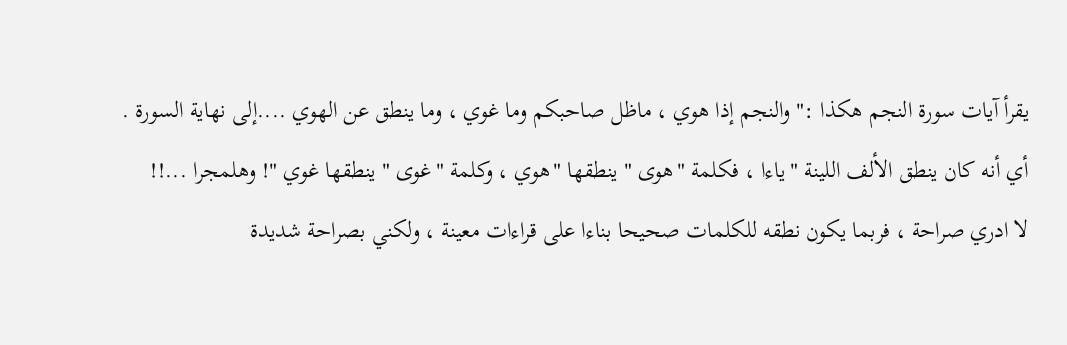يقرأ آيات سورة النجم هكذا :" والنجم إذا هوي ، ماظل صاحبكم وما غوي ، وما ينطق عن الهوي ....إلى نهاية السورة .
أي أنه كان ينطق الألف اللينة "ياءا ، فكلمة "هوى " ينطقها "هوي ، وكلمة "غوى " ينطقها غوي "! وهلمجرا ...!!
لا ادري صراحة ، فربما يكون نطقه للكلمات صحيحا بناءا على قراءات معينة ، ولكني بصراحة شديدة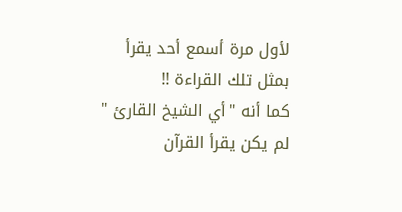لأول مرة أسمع أحد يقرأ بمثل تلك القراءة !!
كما أنه "أي الشيخ القارئ " لم يكن يقرأ القرآن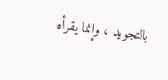بالتجويد ، وإنما يقرأه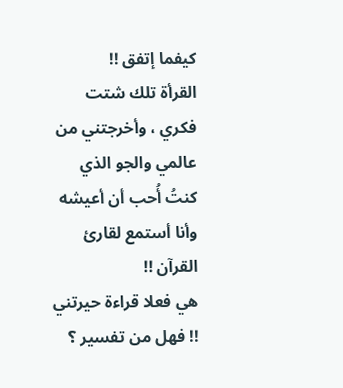كيفما إتفق !!
القرأة تلك شتت فكري ، وأخرجتني من عالمي والجو الذي كنتُ أُحب أن أعيشه وأنا أستمع لقارئ القرآن !!
هي فعلا قراءة حيرتني !! فهل من تفسير ؟